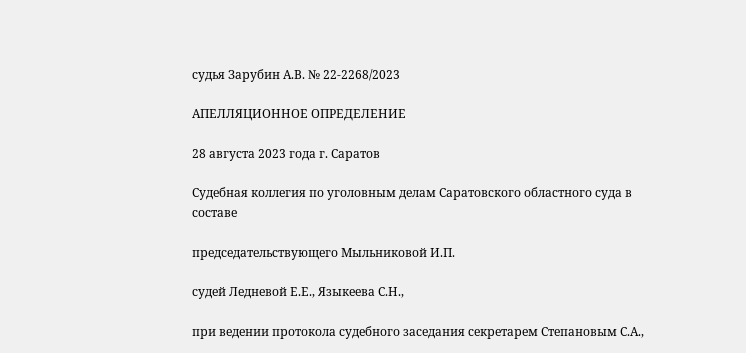судья Зарубин А.В. № 22-2268/2023

АПЕЛЛЯЦИОННОЕ ОПРЕДЕЛЕНИЕ

28 августа 2023 года г. Саратов

Судебная коллегия по уголовным делам Саратовского областного суда в составе

председательствующего Мыльниковой И.П.

судей Ледневой Е.Е., Языкеева С.Н.,

при ведении протокола судебного заседания секретарем Степановым С.А.,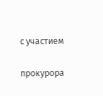с участием

прокурора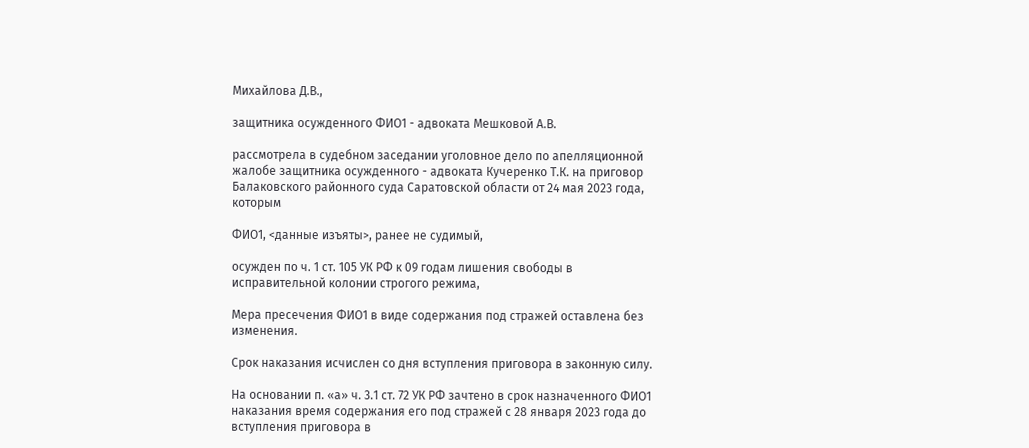Михайлова Д.В.,

защитника осужденного ФИО1 - адвоката Мешковой А.В.

рассмотрела в судебном заседании уголовное дело по апелляционной жалобе защитника осужденного - адвоката Кучеренко Т.К. на приговор Балаковского районного суда Саратовской области от 24 мая 2023 года, которым

ФИО1, <данные изъяты>, ранее не судимый,

осужден по ч. 1 ст. 105 УК РФ к 09 годам лишения свободы в исправительной колонии строгого режима,

Мера пресечения ФИО1 в виде содержания под стражей оставлена без изменения.

Срок наказания исчислен со дня вступления приговора в законную силу.

На основании п. «а» ч. 3.1 ст. 72 УК РФ зачтено в срок назначенного ФИО1 наказания время содержания его под стражей с 28 января 2023 года до вступления приговора в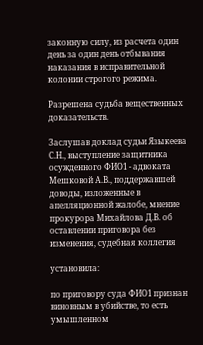законную силу, из расчета один день за один день отбывания наказания в исправительной колонии строгого режима.

Разрешена судьба вещественных доказательств.

Заслушав доклад судьи Языкеева С.Н., выступление защитника осужденного ФИО1 - адвоката Мешковой А.В., поддержавшей доводы, изложенные в апелляционной жалобе, мнение прокурора Михайлова Д.В. об оставлении приговора без изменения, судебная коллегия

установила:

по приговору суда ФИО1 признан виновным в убийстве, то есть умышленном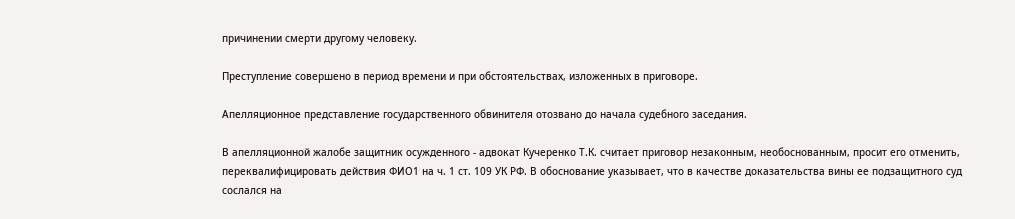причинении смерти другому человеку.

Преступление совершено в период времени и при обстоятельствах, изложенных в приговоре.

Апелляционное представление государственного обвинителя отозвано до начала судебного заседания.

В апелляционной жалобе защитник осужденного - адвокат Кучеренко Т.К. считает приговор незаконным, необоснованным, просит его отменить, переквалифицировать действия ФИО1 на ч. 1 ст. 109 УК РФ. В обоснование указывает, что в качестве доказательства вины ее подзащитного суд сослался на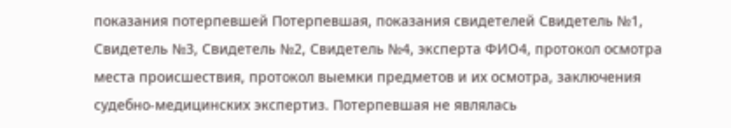показания потерпевшей Потерпевшая, показания свидетелей Свидетель №1, Свидетель №3, Свидетель №2, Свидетель №4, эксперта ФИО4, протокол осмотра места происшествия, протокол выемки предметов и их осмотра, заключения судебно-медицинских экспертиз. Потерпевшая не являлась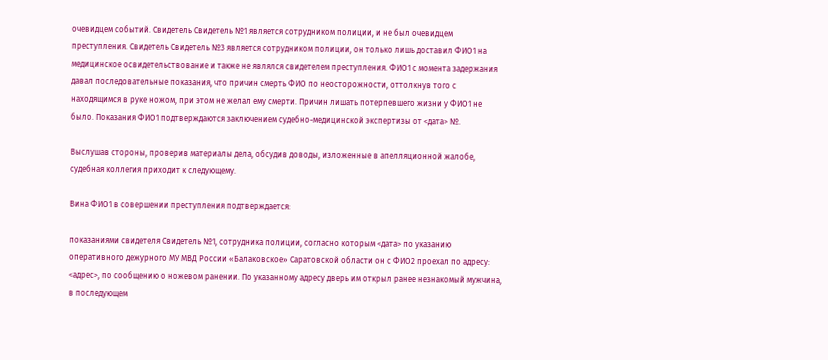очевидцем событий. Свидетель Свидетель №1 является сотрудником полиции, и не был очевидцем преступления. Свидетель Свидетель №3 является сотрудником полиции, он только лишь доставил ФИО1 на медицинское освидетельствование и также не являлся свидетелем преступления. ФИО1 с момента задержания давал последовательные показания, что причин смерть ФИО по неосторожности, оттолкнув того с находящимся в руке ножом, при этом не желал ему смерти. Причин лишать потерпевшего жизни у ФИО1 не было. Показания ФИО1 подтверждаются заключением судебно-медицинской экспертизы от <дата> №.

Выслушав стороны, проверив материалы дела, обсудив доводы, изложенные в апелляционной жалобе, судебная коллегия приходит к следующему.

Вина ФИО1 в совершении преступления подтверждается:

показаниями свидетеля Свидетель №1, сотрудника полиции, согласно которым <дата> по указанию оперативного дежурного МУ МВД России «Балаковское» Саратовской области он с ФИО2 проехал по адресу: <адрес>, по сообщению о ножевом ранении. По указанному адресу дверь им открыл ранее незнакомый мужчина, в последующем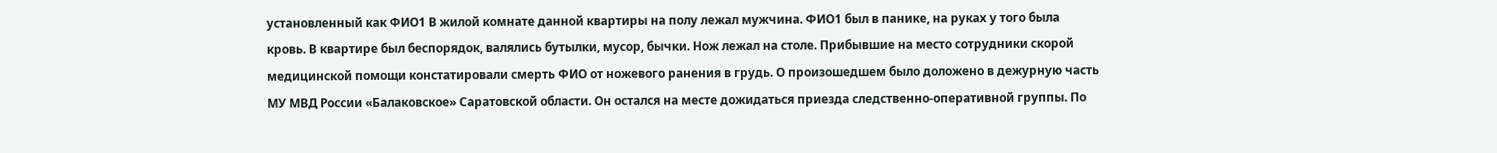установленный как ФИО1 В жилой комнате данной квартиры на полу лежал мужчина. ФИО1 был в панике, на руках у того была кровь. В квартире был беспорядок, валялись бутылки, мусор, бычки. Нож лежал на столе. Прибывшие на место сотрудники скорой медицинской помощи констатировали смерть ФИО от ножевого ранения в грудь. О произошедшем было доложено в дежурную часть МУ МВД России «Балаковское» Саратовской области. Он остался на месте дожидаться приезда следственно-оперативной группы. По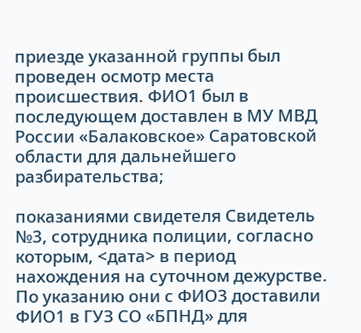приезде указанной группы был проведен осмотр места происшествия. ФИО1 был в последующем доставлен в МУ МВД России «Балаковское» Саратовской области для дальнейшего разбирательства;

показаниями свидетеля Свидетель №3, сотрудника полиции, согласно которым, <дата> в период нахождения на суточном дежурстве. По указанию они с ФИО3 доставили ФИО1 в ГУЗ СО «БПНД» для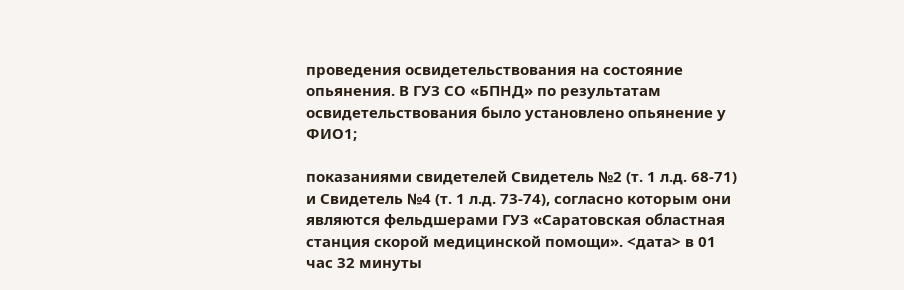проведения освидетельствования на состояние опьянения. В ГУЗ СО «БПНД» по результатам освидетельствования было установлено опьянение у ФИО1;

показаниями свидетелей Свидетель №2 (т. 1 л.д. 68-71) и Свидетель №4 (т. 1 л.д. 73-74), согласно которым они являются фельдшерами ГУЗ «Саратовская областная станция скорой медицинской помощи». <дата> в 01 час 32 минуты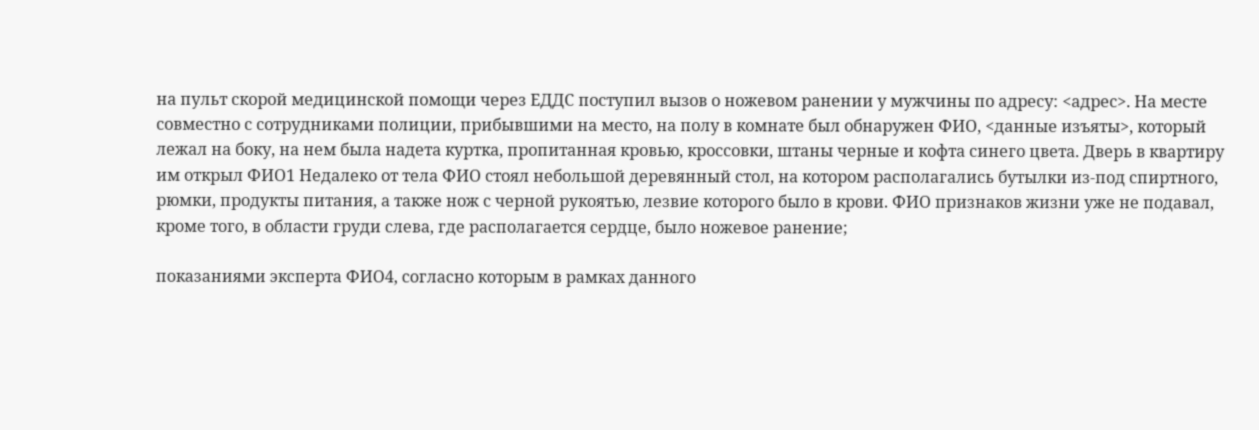на пульт скорой медицинской помощи через ЕДДС поступил вызов о ножевом ранении у мужчины по адресу: <адрес>. На месте совместно с сотрудниками полиции, прибывшими на место, на полу в комнате был обнаружен ФИО, <данные изъяты>, который лежал на боку, на нем была надета куртка, пропитанная кровью, кроссовки, штаны черные и кофта синего цвета. Дверь в квартиру им открыл ФИО1 Недалеко от тела ФИО стоял небольшой деревянный стол, на котором располагались бутылки из-под спиртного, рюмки, продукты питания, а также нож с черной рукоятью, лезвие которого было в крови. ФИО признаков жизни уже не подавал, кроме того, в области груди слева, где располагается сердце, было ножевое ранение;

показаниями эксперта ФИО4, согласно которым в рамках данного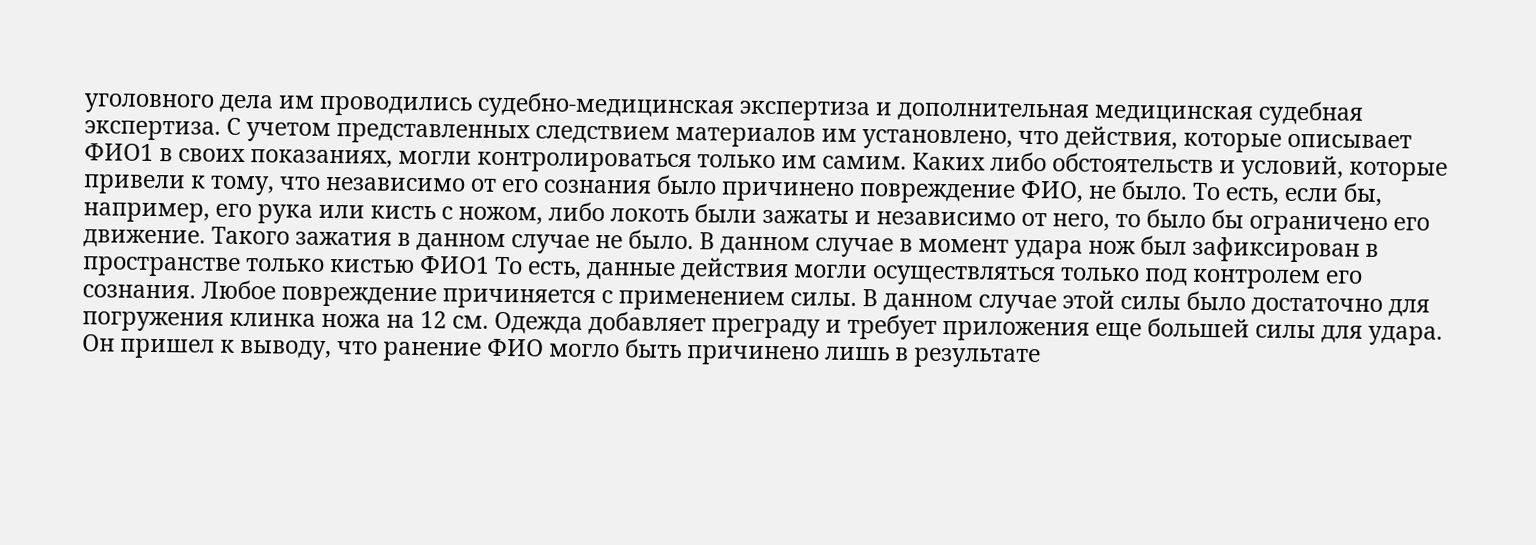уголовного дела им проводились судебно-медицинская экспертиза и дополнительная медицинская судебная экспертиза. С учетом представленных следствием материалов им установлено, что действия, которые описывает ФИО1 в своих показаниях, могли контролироваться только им самим. Каких либо обстоятельств и условий, которые привели к тому, что независимо от его сознания было причинено повреждение ФИО, не было. То есть, если бы, например, его рука или кисть с ножом, либо локоть были зажаты и независимо от него, то было бы ограничено его движение. Такого зажатия в данном случае не было. В данном случае в момент удара нож был зафиксирован в пространстве только кистью ФИО1 То есть, данные действия могли осуществляться только под контролем его сознания. Любое повреждение причиняется с применением силы. В данном случае этой силы было достаточно для погружения клинка ножа на 12 см. Одежда добавляет преграду и требует приложения еще большей силы для удара. Он пришел к выводу, что ранение ФИО могло быть причинено лишь в результате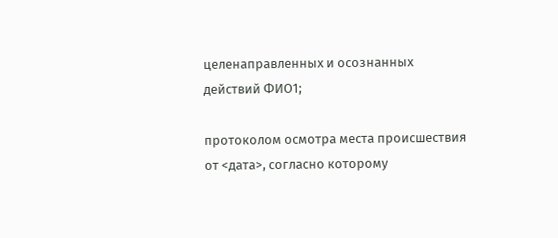целенаправленных и осознанных действий ФИО1;

протоколом осмотра места происшествия от <дата>, согласно которому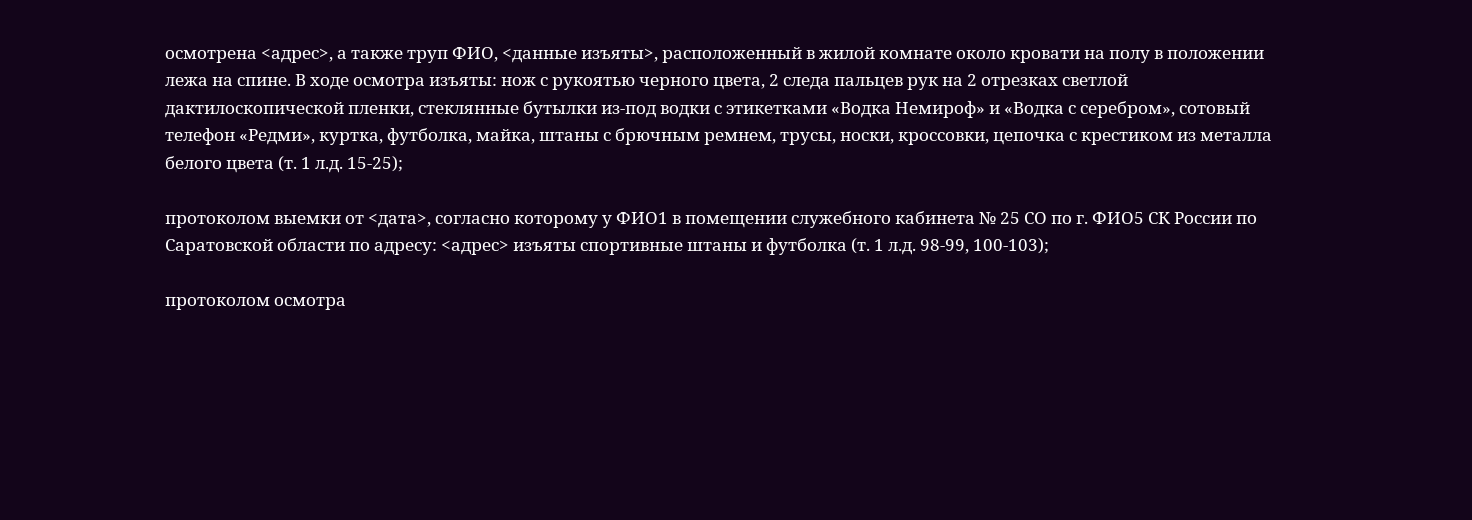осмотрена <адрес>, а также труп ФИО, <данные изъяты>, расположенный в жилой комнате около кровати на полу в положении лежа на спине. В ходе осмотра изъяты: нож с рукоятью черного цвета, 2 следа пальцев рук на 2 отрезках светлой дактилоскопической пленки, стеклянные бутылки из-под водки с этикетками «Водка Немироф» и «Водка с серебром», сотовый телефон «Редми», куртка, футболка, майка, штаны с брючным ремнем, трусы, носки, кроссовки, цепочка с крестиком из металла белого цвета (т. 1 л.д. 15-25);

протоколом выемки от <дата>, согласно которому у ФИО1 в помещении служебного кабинета № 25 СО по г. ФИО5 СК России по Саратовской области по адресу: <адрес> изъяты спортивные штаны и футболка (т. 1 л.д. 98-99, 100-103);

протоколом осмотра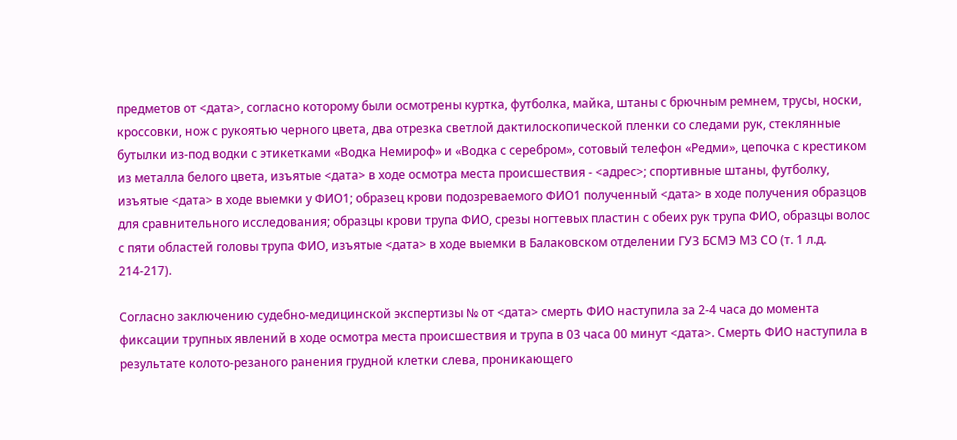предметов от <дата>, согласно которому были осмотрены куртка, футболка, майка, штаны с брючным ремнем, трусы, носки, кроссовки, нож с рукоятью черного цвета, два отрезка светлой дактилоскопической пленки со следами рук, стеклянные бутылки из-под водки с этикетками «Водка Немироф» и «Водка с серебром», сотовый телефон «Редми», цепочка с крестиком из металла белого цвета, изъятые <дата> в ходе осмотра места происшествия - <адрес>; спортивные штаны, футболку, изъятые <дата> в ходе выемки у ФИО1; образец крови подозреваемого ФИО1 полученный <дата> в ходе получения образцов для сравнительного исследования; образцы крови трупа ФИО, срезы ногтевых пластин с обеих рук трупа ФИО, образцы волос с пяти областей головы трупа ФИО, изъятые <дата> в ходе выемки в Балаковском отделении ГУЗ БСМЭ МЗ СО (т. 1 л.д. 214-217).

Согласно заключению судебно-медицинской экспертизы № от <дата> смерть ФИО наступила за 2-4 часа до момента фиксации трупных явлений в ходе осмотра места происшествия и трупа в 03 часа 00 минут <дата>. Смерть ФИО наступила в результате колото-резаного ранения грудной клетки слева, проникающего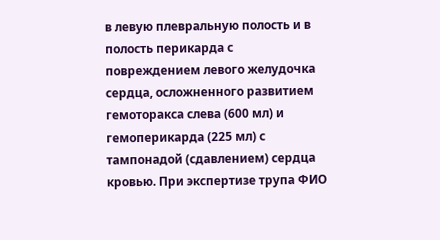в левую плевральную полость и в полость перикарда с повреждением левого желудочка сердца, осложненного развитием гемоторакса слева (600 мл) и гемоперикарда (225 мл) с тампонадой (сдавлением) сердца кровью. При экспертизе трупа ФИО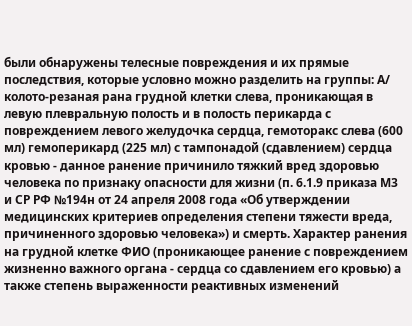были обнаружены телесные повреждения и их прямые последствия, которые условно можно разделить на группы: А/ колото-резаная рана грудной клетки слева, проникающая в левую плевральную полость и в полость перикарда с повреждением левого желудочка сердца, гемоторакс слева (600 мл) гемоперикард (225 мл) с тампонадой (сдавлением) сердца кровью - данное ранение причинило тяжкий вред здоровью человека по признаку опасности для жизни (п. 6.1.9 приказа М3 и СР РФ №194н от 24 апреля 2008 года «Об утверждении медицинских критериев определения степени тяжести вреда, причиненного здоровью человека») и смерть. Характер ранения на грудной клетке ФИО (проникающее ранение с повреждением жизненно важного органа - сердца со сдавлением его кровью) а также степень выраженности реактивных изменений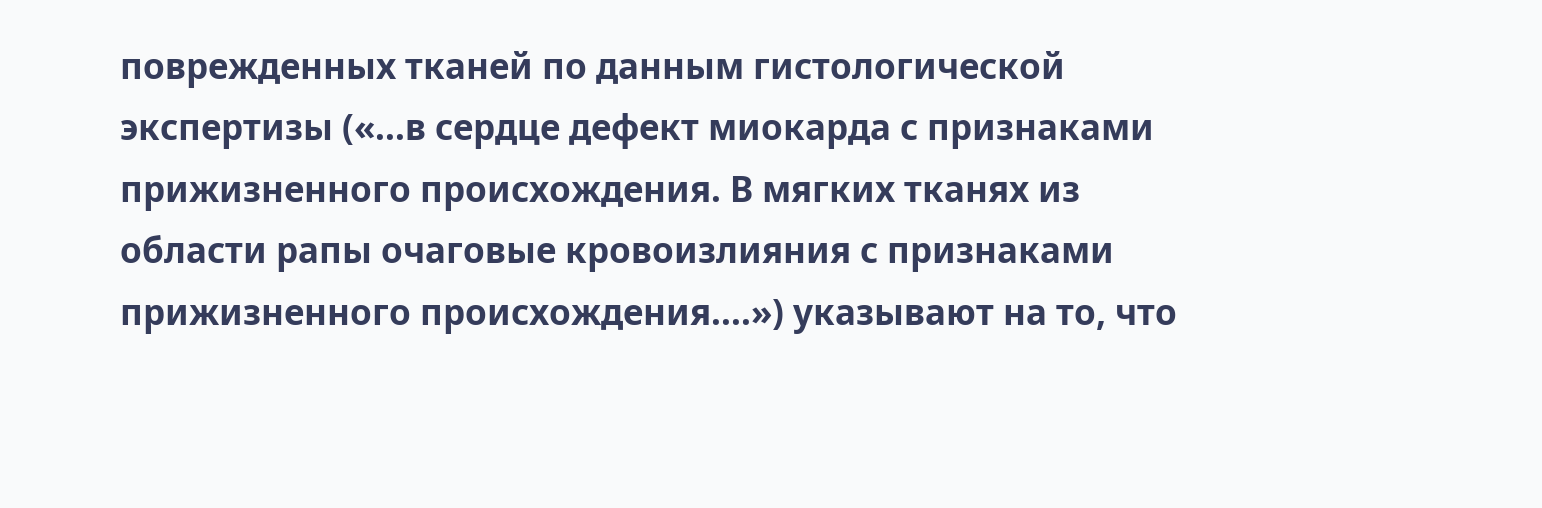поврежденных тканей по данным гистологической экспертизы («...в сердце дефект миокарда с признаками прижизненного происхождения. В мягких тканях из области рапы очаговые кровоизлияния с признаками прижизненного происхождения....») указывают на то, что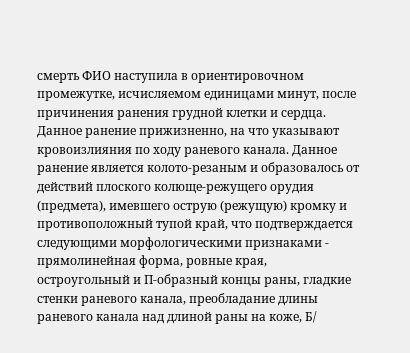смерть ФИО наступила в ориентировочном промежутке, исчисляемом единицами минут, после причинения ранения грудной клетки и сердца. Данное ранение прижизненно, на что указывают кровоизлияния по ходу раневого канала. Данное ранение является колото-резаным и образовалось от действий плоского колюще-режущего орудия (предмета), имевшего острую (режущую) кромку и противоположный тупой край, что подтверждается следующими морфологическими признаками - прямолинейная форма, ровные края, остроугольный и П-образный концы раны, гладкие стенки раневого канала, преобладание длины раневого канала над длиной раны на коже, Б/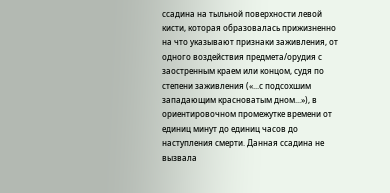ссадина на тыльной поверхности левой кисти, которая образовалась прижизненно на что указывают признаки заживления, от одного воздействия предмета/орудия с заостренным краем или концом, судя по степени заживления («...с подсохшим западающим красноватым дном...»), в ориентировочном промежутке времени от единиц минут до единиц часов до наступления смерти. Данная ссадина не вызвала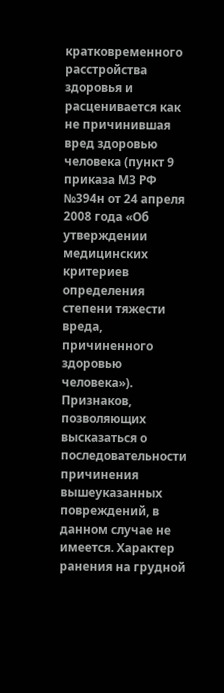кратковременного расстройства здоровья и расценивается как не причинившая вред здоровью человека (пункт 9 приказа М3 РФ №394н от 24 апреля 2008 года «Об утверждении медицинских критериев определения степени тяжести вреда, причиненного здоровью человека»). Признаков, позволяющих высказаться о последовательности причинения вышеуказанных повреждений, в данном случае не имеется. Характер ранения на грудной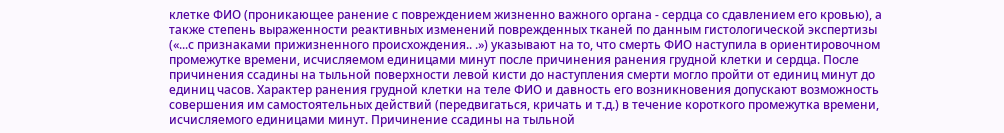клетке ФИО (проникающее ранение с повреждением жизненно важного органа - сердца со сдавлением его кровью), а также степень выраженности реактивных изменений поврежденных тканей по данным гистологической экспертизы («...с признаками прижизненного происхождения.. .») указывают на то, что смерть ФИО наступила в ориентировочном промежутке времени, исчисляемом единицами минут после причинения ранения грудной клетки и сердца. После причинения ссадины на тыльной поверхности левой кисти до наступления смерти могло пройти от единиц минут до единиц часов. Характер ранения грудной клетки на теле ФИО и давность его возникновения допускают возможность совершения им самостоятельных действий (передвигаться, кричать и т.д.) в течение короткого промежутка времени, исчисляемого единицами минут. Причинение ссадины на тыльной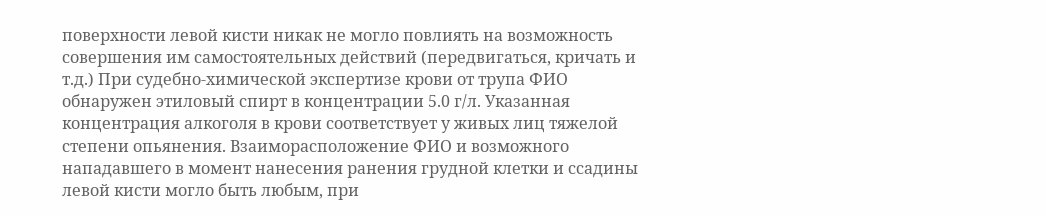поверхности левой кисти никак не могло повлиять на возможность совершения им самостоятельных действий (передвигаться, кричать и т.д.) При судебно-химической экспертизе крови от трупа ФИО обнаружен этиловый спирт в концентрации 5.0 г/л. Указанная концентрация алкоголя в крови соответствует у живых лиц тяжелой степени опьянения. Взаиморасположение ФИО и возможного нападавшего в момент нанесения ранения грудной клетки и ссадины левой кисти могло быть любым, при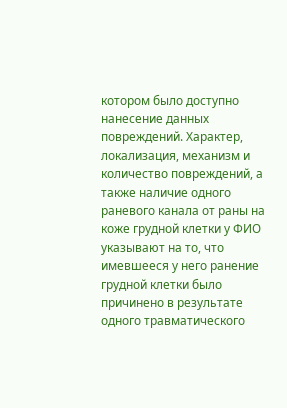котором было доступно нанесение данных повреждений. Характер, локализация, механизм и количество повреждений, а также наличие одного раневого канала от раны на коже грудной клетки у ФИО указывают на то, что имевшееся у него ранение грудной клетки было причинено в результате одного травматического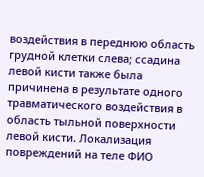воздействия в переднюю область грудной клетки слева; ссадина левой кисти также была причинена в результате одного травматического воздействия в область тыльной поверхности левой кисти. Локализация повреждений на теле ФИО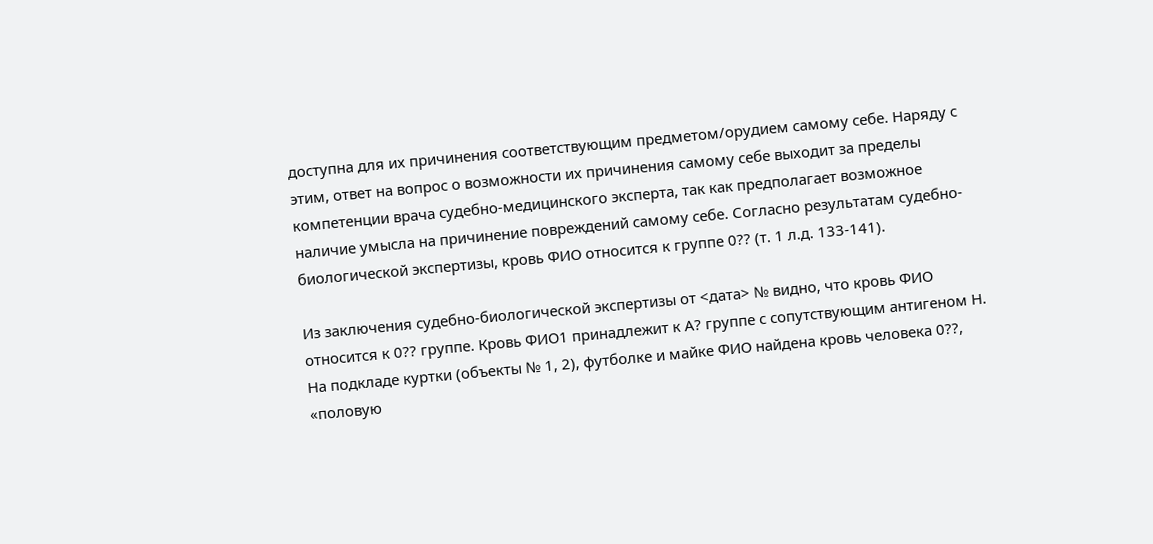доступна для их причинения соответствующим предметом/орудием самому себе. Наряду с этим, ответ на вопрос о возможности их причинения самому себе выходит за пределы компетенции врача судебно-медицинского эксперта, так как предполагает возможное наличие умысла на причинение повреждений самому себе. Согласно результатам судебно-биологической экспертизы, кровь ФИО относится к группе 0?? (т. 1 л.д. 133-141).

Из заключения судебно-биологической экспертизы от <дата> № видно, что кровь ФИО относится к 0?? группе. Кровь ФИО1 принадлежит к А? группе с сопутствующим антигеном Н. На подкладе куртки (объекты № 1, 2), футболке и майке ФИО найдена кровь человека 0??, «половую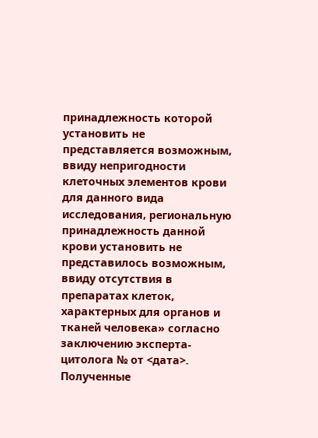принадлежность которой установить не представляется возможным, ввиду непригодности клеточных элементов крови для данного вида исследования, региональную принадлежность данной крови установить не представилось возможным, ввиду отсутствия в препаратах клеток, характерных для органов и тканей человека» согласно заключению эксперта-цитолога № от <дата>. Полученные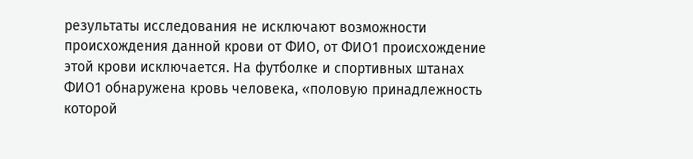результаты исследования не исключают возможности происхождения данной крови от ФИО, от ФИО1 происхождение этой крови исключается. На футболке и спортивных штанах ФИО1 обнаружена кровь человека, «половую принадлежность которой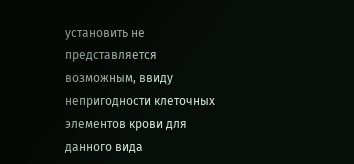установить не представляется возможным, ввиду непригодности клеточных элементов крови для данного вида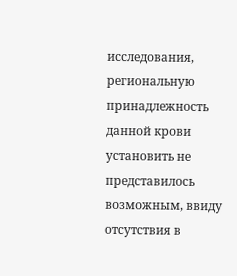исследования, региональную принадлежность данной крови установить не представилось возможным, ввиду отсутствия в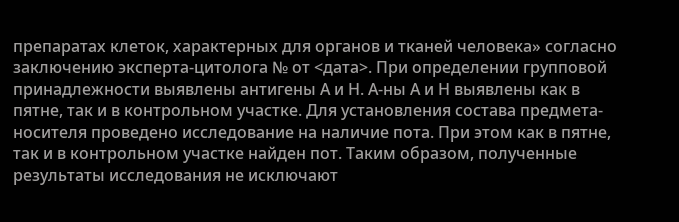препаратах клеток, характерных для органов и тканей человека» согласно заключению эксперта-цитолога № от <дата>. При определении групповой принадлежности выявлены антигены А и Н. А-ны А и Н выявлены как в пятне, так и в контрольном участке. Для установления состава предмета-носителя проведено исследование на наличие пота. При этом как в пятне, так и в контрольном участке найден пот. Таким образом, полученные результаты исследования не исключают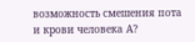возможность смешения пота и крови человека А?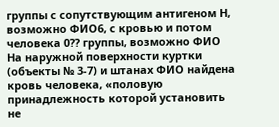группы с сопутствующим антигеном Н, возможно ФИО6, с кровью и потом человека 0?? группы, возможно ФИО На наружной поверхности куртки (объекты № 3-7) и штанах ФИО найдена кровь человека, «половую принадлежность которой установить не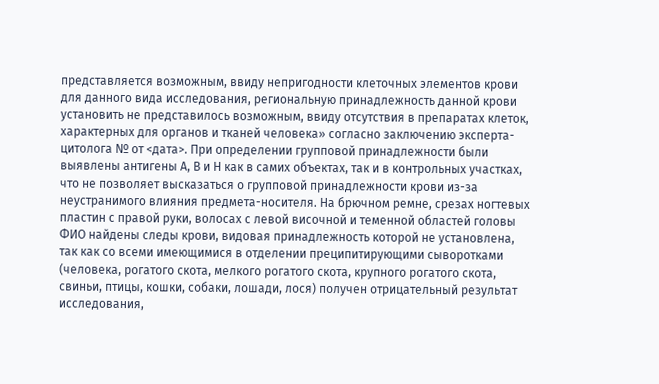представляется возможным, ввиду непригодности клеточных элементов крови для данного вида исследования, региональную принадлежность данной крови установить не представилось возможным, ввиду отсутствия в препаратах клеток, характерных для органов и тканей человека» согласно заключению эксперта-цитолога № от <дата>. При определении групповой принадлежности были выявлены антигены А, В и Н как в самих объектах, так и в контрольных участках, что не позволяет высказаться о групповой принадлежности крови из-за неустранимого влияния предмета-носителя. На брючном ремне, срезах ногтевых пластин с правой руки, волосах с левой височной и теменной областей головы ФИО найдены следы крови, видовая принадлежность которой не установлена, так как со всеми имеющимися в отделении преципитирующими сыворотками (человека, рогатого скота, мелкого рогатого скота, крупного рогатого скота, свиньи, птицы, кошки, собаки, лошади, лося) получен отрицательный результат исследования,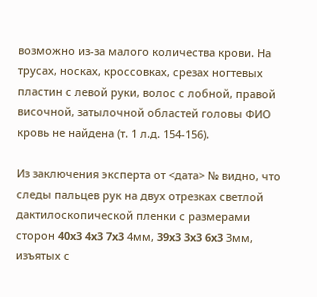возможно из-за малого количества крови. На трусах, носках, кроссовках, срезах ногтевых пластин с левой руки, волос с лобной, правой височной, затылочной областей головы ФИО кровь не найдена (т. 1 л.д. 154-156).

Из заключения эксперта от <дата> № видно, что следы пальцев рук на двух отрезках светлой дактилоскопической пленки с размерами сторон 40x3 4x3 7x3 4мм, 39x3 3x3 6x3 Змм, изъятых с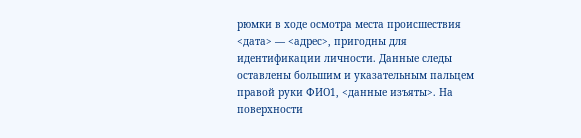рюмки в ходе осмотра места происшествия <дата> — <адрес>, пригодны для идентификации личности. Данные следы оставлены большим и указательным пальцем правой руки ФИО1, <данные изъяты>. На поверхности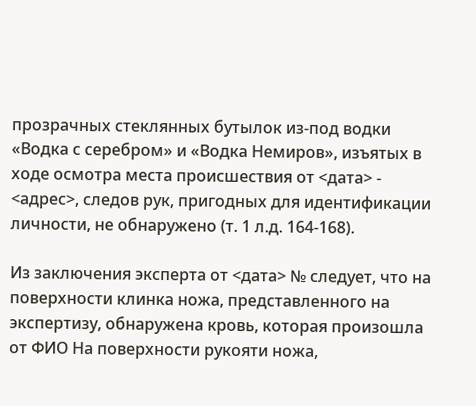прозрачных стеклянных бутылок из-под водки «Водка с серебром» и «Водка Немиров», изъятых в ходе осмотра места происшествия от <дата> - <адрес>, следов рук, пригодных для идентификации личности, не обнаружено (т. 1 л.д. 164-168).

Из заключения эксперта от <дата> № следует, что на поверхности клинка ножа, представленного на экспертизу, обнаружена кровь, которая произошла от ФИО На поверхности рукояти ножа,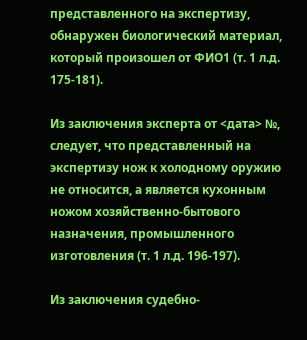представленного на экспертизу, обнаружен биологический материал, который произошел от ФИО1 (т. 1 л.д. 175-181).

Из заключения эксперта от <дата> №, следует, что представленный на экспертизу нож к холодному оружию не относится, а является кухонным ножом хозяйственно-бытового назначения, промышленного изготовления (т. 1 л.д. 196-197).

Из заключения судебно-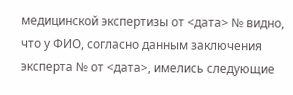медицинской экспертизы от <дата> № видно, что у ФИО, согласно данным заключения эксперта № от <дата>, имелись следующие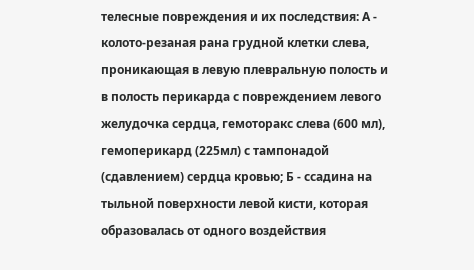телесные повреждения и их последствия: А - колото-резаная рана грудной клетки слева, проникающая в левую плевральную полость и в полость перикарда с повреждением левого желудочка сердца, гемоторакс слева (600 мл), гемоперикард (225мл) с тампонадой (сдавлением) сердца кровью; Б - ссадина на тыльной поверхности левой кисти, которая образовалась от одного воздействия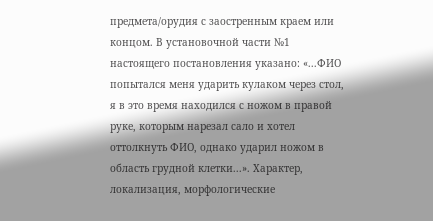предмета/орудия с заостренным краем или концом. В установочной части №1 настоящего постановления указано: «...ФИО попытался меня ударить кулаком через стол, я в это время находился с ножом в правой руке, которым нарезал сало и хотел оттолкнуть ФИО, однако ударил ножом в область грудной клетки...». Характер, локализация, морфологические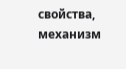свойства, механизм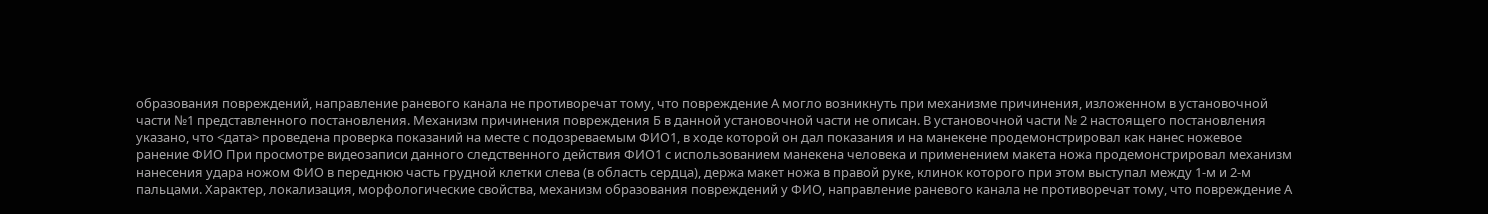образования повреждений, направление раневого канала не противоречат тому, что повреждение А могло возникнуть при механизме причинения, изложенном в установочной части №1 представленного постановления. Механизм причинения повреждения Б в данной установочной части не описан. В установочной части № 2 настоящего постановления указано, что <дата> проведена проверка показаний на месте с подозреваемым ФИО1, в ходе которой он дал показания и на манекене продемонстрировал как нанес ножевое ранение ФИО При просмотре видеозаписи данного следственного действия ФИО1 с использованием манекена человека и применением макета ножа продемонстрировал механизм нанесения удара ножом ФИО в переднюю часть грудной клетки слева (в область сердца), держа макет ножа в правой руке, клинок которого при этом выступал между 1-м и 2-м пальцами. Характер, локализация, морфологические свойства, механизм образования повреждений у ФИО, направление раневого канала не противоречат тому, что повреждение А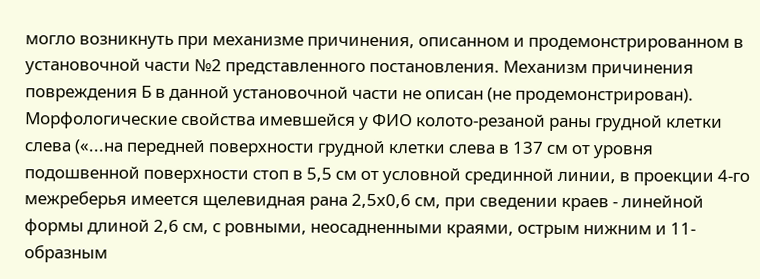могло возникнуть при механизме причинения, описанном и продемонстрированном в установочной части №2 представленного постановления. Механизм причинения повреждения Б в данной установочной части не описан (не продемонстрирован). Морфологические свойства имевшейся у ФИО колото-резаной раны грудной клетки слева («...на передней поверхности грудной клетки слева в 137 см от уровня подошвенной поверхности стоп в 5,5 см от условной срединной линии, в проекции 4-го межреберья имеется щелевидная рана 2,5х0,6 см, при сведении краев - линейной формы длиной 2,6 см, с ровными, неосадненными краями, острым нижним и 11-образным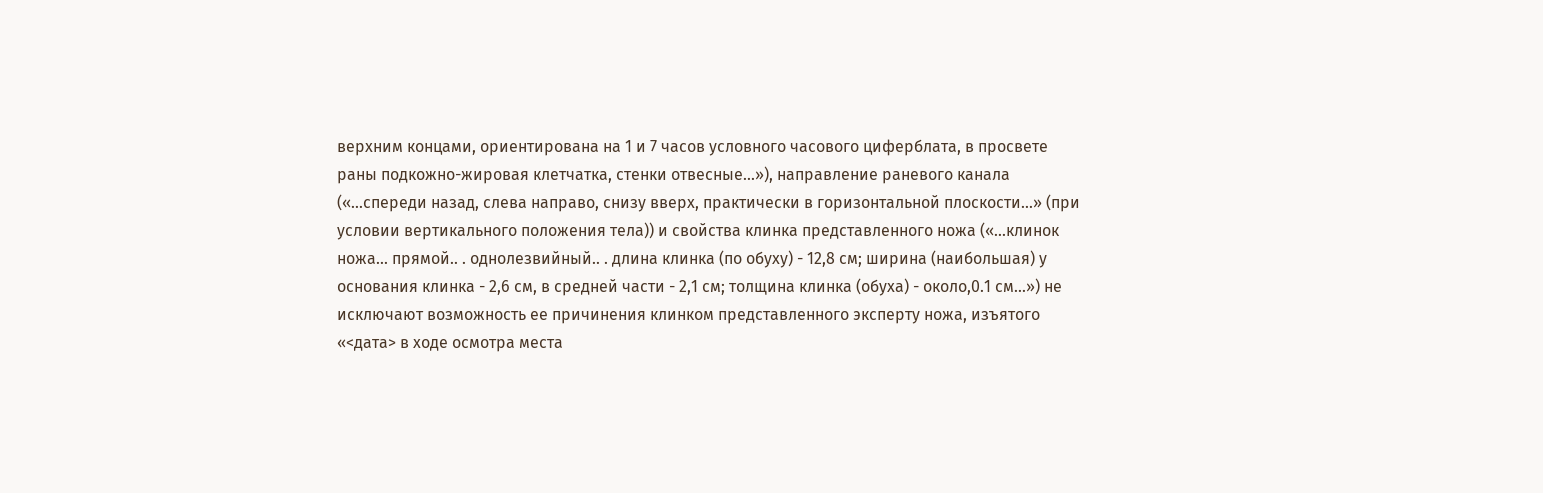верхним концами, ориентирована на 1 и 7 часов условного часового циферблата, в просвете раны подкожно-жировая клетчатка, стенки отвесные...»), направление раневого канала («...спереди назад, слева направо, снизу вверх, практически в горизонтальной плоскости...» (при условии вертикального положения тела)) и свойства клинка представленного ножа («...клинок ножа... прямой.. . однолезвийный.. . длина клинка (по обуху) - 12,8 см; ширина (наибольшая) у основания клинка - 2,6 см, в средней части - 2,1 см; толщина клинка (обуха) - около,0.1 см...») не исключают возможность ее причинения клинком представленного эксперту ножа, изъятого «<дата> в ходе осмотра места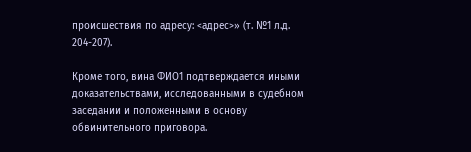происшествия по адресу: <адрес>» (т. №1 л.д. 204-207).

Кроме того, вина ФИО1 подтверждается иными доказательствами, исследованными в судебном заседании и положенными в основу обвинительного приговора.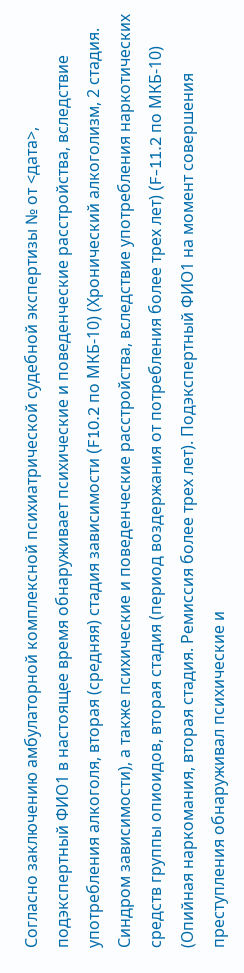Согласно заключению амбулаторной комплексной психиатрической судебной экспертизы № от <дата>, подэкспертный ФИО1 в настоящее время обнаруживает психические и поведенческие расстройства, вследствие употребления алкоголя, вторая (средняя) стадия зависимости (F10.2 по МКБ-10) (Хронический алкоголизм, 2 стадия. Синдром зависимости), а также психические и поведенческие расстройства, вследствие употребления наркотических средств группы опиоидов, вторая стадия (период воздержания от потребления более трех лет) (F-11.2 по МКБ-10) (Опийная наркомания, вторая стадия. Ремиссия более трех лет). Подэкспертный ФИО1 на момент совершения преступления обнаруживал психические и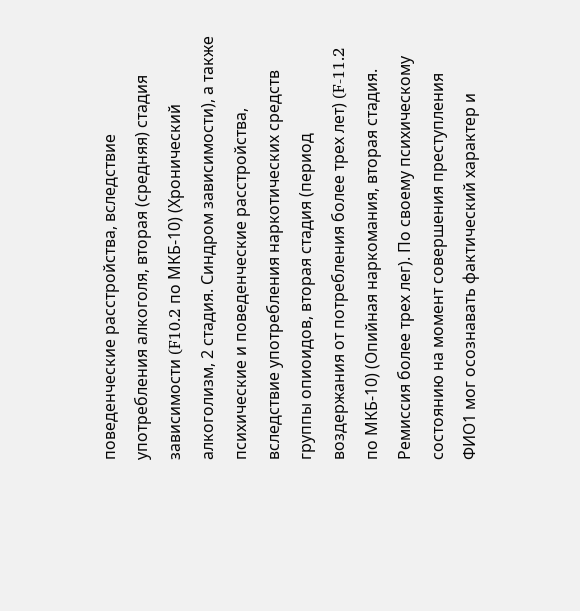поведенческие расстройства, вследствие употребления алкоголя, вторая (средняя) стадия зависимости (F10.2 по МКБ-10) (Хронический алкоголизм, 2 стадия. Синдром зависимости), а также психические и поведенческие расстройства, вследствие употребления наркотических средств группы опиоидов, вторая стадия (период воздержания от потребления более трех лет) (F-11.2 по МКБ-10) (Опийная наркомания, вторая стадия. Ремиссия более трех лег). По своему психическому состоянию на момент совершения преступления ФИО1 мог осознавать фактический характер и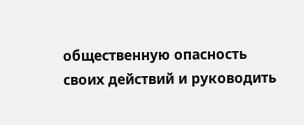общественную опасность своих действий и руководить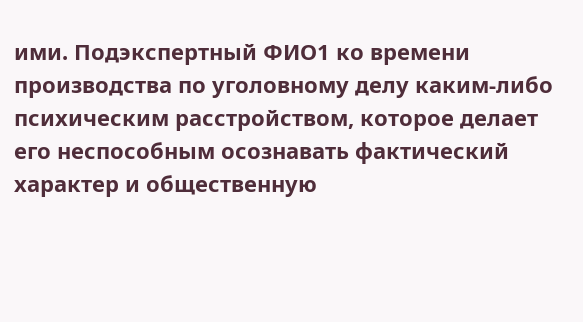ими. Подэкспертный ФИО1 ко времени производства по уголовному делу каким-либо психическим расстройством, которое делает его неспособным осознавать фактический характер и общественную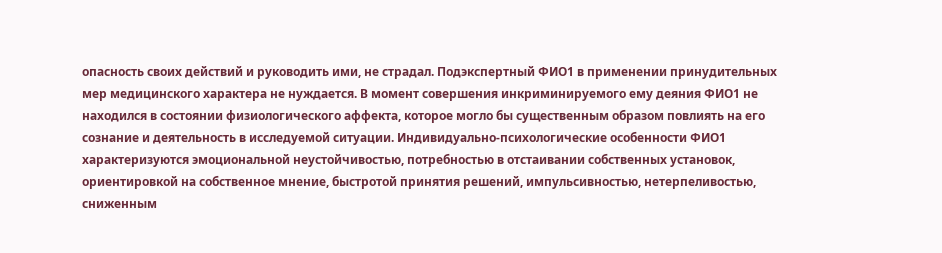опасность своих действий и руководить ими, не страдал. Подэкспертный ФИО1 в применении принудительных мер медицинского характера не нуждается. В момент совершения инкриминируемого ему деяния ФИО1 не находился в состоянии физиологического аффекта, которое могло бы существенным образом повлиять на его сознание и деятельность в исследуемой ситуации. Индивидуально-психологические особенности ФИО1 характеризуются эмоциональной неустойчивостью, потребностью в отстаивании собственных установок, ориентировкой на собственное мнение, быстротой принятия решений, импульсивностью, нетерпеливостью, сниженным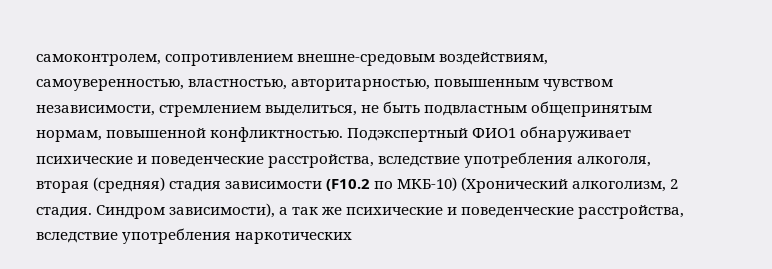самоконтролем, сопротивлением внешне-средовым воздействиям, самоуверенностью, властностью, авторитарностью, повышенным чувством независимости, стремлением выделиться, не быть подвластным общепринятым нормам, повышенной конфликтностью. Подэкспертный ФИО1 обнаруживает психические и поведенческие расстройства, вследствие употребления алкоголя, вторая (средняя) стадия зависимости (F10.2 по МКБ-10) (Хронический алкоголизм, 2 стадия. Синдром зависимости), а так же психические и поведенческие расстройства, вследствие употребления наркотических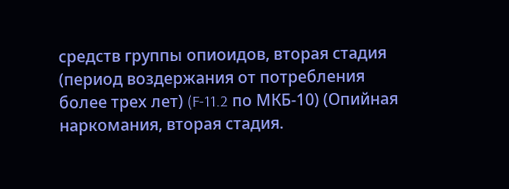средств группы опиоидов, вторая стадия (период воздержания от потребления более трех лет) (F-11.2 по МКБ-10) (Опийная наркомания, вторая стадия.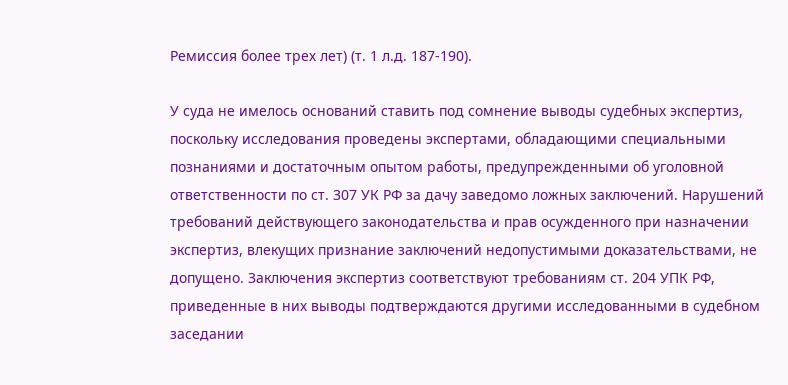Ремиссия более трех лет) (т. 1 л.д. 187-190).

У суда не имелось оснований ставить под сомнение выводы судебных экспертиз, поскольку исследования проведены экспертами, обладающими специальными познаниями и достаточным опытом работы, предупрежденными об уголовной ответственности по ст. 307 УК РФ за дачу заведомо ложных заключений. Нарушений требований действующего законодательства и прав осужденного при назначении экспертиз, влекущих признание заключений недопустимыми доказательствами, не допущено. Заключения экспертиз соответствуют требованиям ст. 204 УПК РФ, приведенные в них выводы подтверждаются другими исследованными в судебном заседании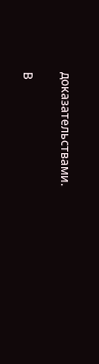доказательствами.

В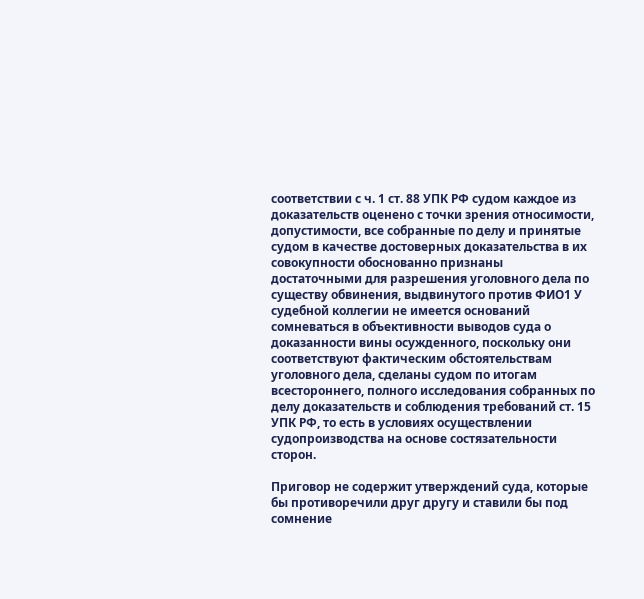соответствии с ч. 1 ст. 88 УПК РФ судом каждое из доказательств оценено с точки зрения относимости, допустимости, все собранные по делу и принятые судом в качестве достоверных доказательства в их совокупности обоснованно признаны достаточными для разрешения уголовного дела по существу обвинения, выдвинутого против ФИО1 У судебной коллегии не имеется оснований сомневаться в объективности выводов суда о доказанности вины осужденного, поскольку они соответствуют фактическим обстоятельствам уголовного дела, сделаны судом по итогам всестороннего, полного исследования собранных по делу доказательств и соблюдения требований ст. 15 УПК РФ, то есть в условиях осуществлении судопроизводства на основе состязательности сторон.

Приговор не содержит утверждений суда, которые бы противоречили друг другу и ставили бы под сомнение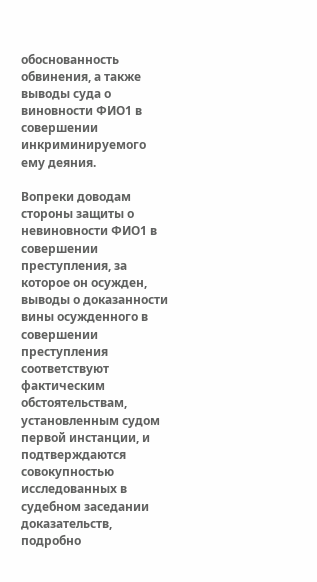обоснованность обвинения, а также выводы суда о виновности ФИО1 в совершении инкриминируемого ему деяния.

Вопреки доводам стороны защиты о невиновности ФИО1 в совершении преступления, за которое он осужден, выводы о доказанности вины осужденного в совершении преступления соответствуют фактическим обстоятельствам, установленным судом первой инстанции, и подтверждаются совокупностью исследованных в судебном заседании доказательств, подробно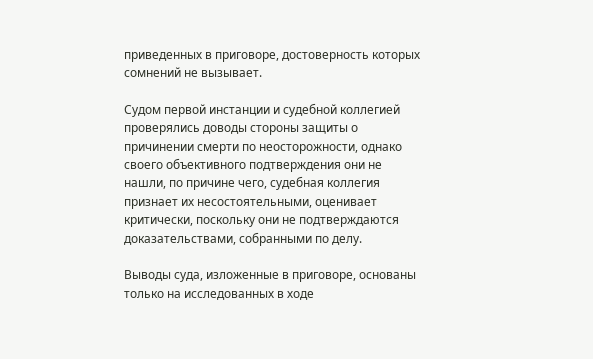приведенных в приговоре, достоверность которых сомнений не вызывает.

Судом первой инстанции и судебной коллегией проверялись доводы стороны защиты о причинении смерти по неосторожности, однако своего объективного подтверждения они не нашли, по причине чего, судебная коллегия признает их несостоятельными, оценивает критически, поскольку они не подтверждаются доказательствами, собранными по делу.

Выводы суда, изложенные в приговоре, основаны только на исследованных в ходе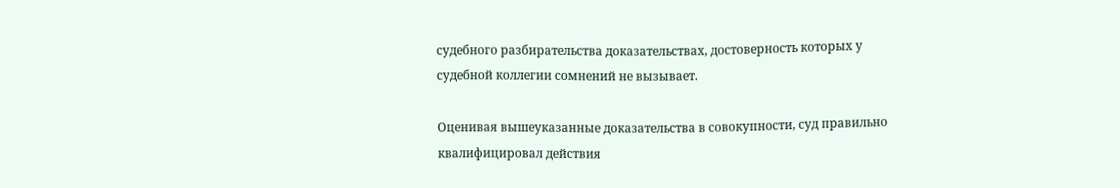судебного разбирательства доказательствах, достоверность которых у судебной коллегии сомнений не вызывает.

Оценивая вышеуказанные доказательства в совокупности, суд правильно квалифицировал действия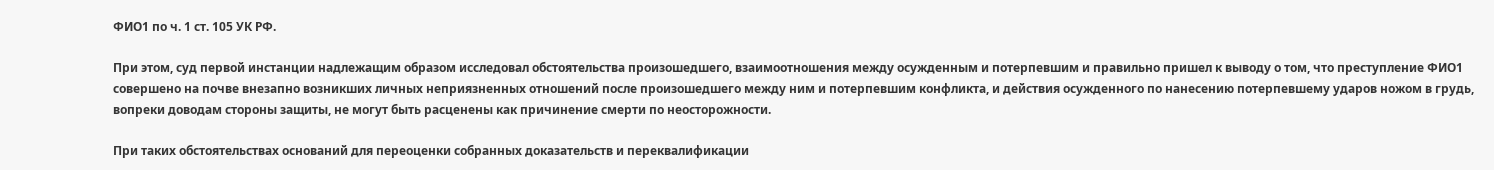ФИО1 по ч. 1 ст. 105 УК РФ.

При этом, суд первой инстанции надлежащим образом исследовал обстоятельства произошедшего, взаимоотношения между осужденным и потерпевшим и правильно пришел к выводу о том, что преступление ФИО1 совершено на почве внезапно возникших личных неприязненных отношений после произошедшего между ним и потерпевшим конфликта, и действия осужденного по нанесению потерпевшему ударов ножом в грудь, вопреки доводам стороны защиты, не могут быть расценены как причинение смерти по неосторожности.

При таких обстоятельствах оснований для переоценки собранных доказательств и переквалификации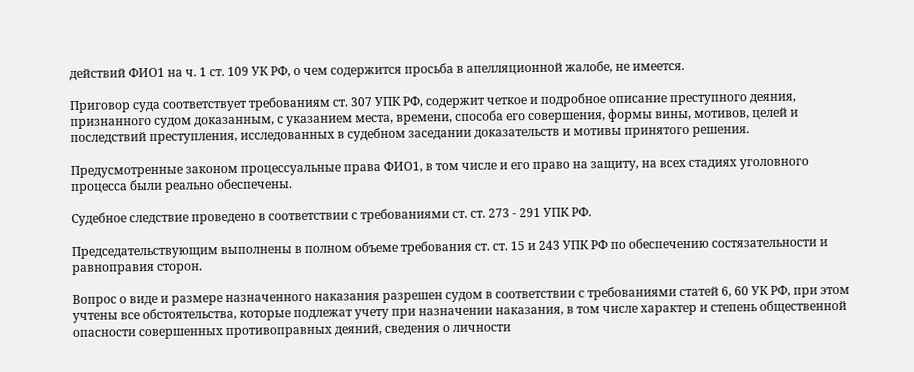действий ФИО1 на ч. 1 ст. 109 УК РФ, о чем содержится просьба в апелляционной жалобе, не имеется.

Приговор суда соответствует требованиям ст. 307 УПК РФ, содержит четкое и подробное описание преступного деяния, признанного судом доказанным, с указанием места, времени, способа его совершения, формы вины, мотивов, целей и последствий преступления, исследованных в судебном заседании доказательств и мотивы принятого решения.

Предусмотренные законом процессуальные права ФИО1, в том числе и его право на защиту, на всех стадиях уголовного процесса были реально обеспечены.

Судебное следствие проведено в соответствии с требованиями ст. ст. 273 - 291 УПК РФ.

Председательствующим выполнены в полном объеме требования ст. ст. 15 и 243 УПК РФ по обеспечению состязательности и равноправия сторон.

Вопрос о виде и размере назначенного наказания разрешен судом в соответствии с требованиями статей 6, 60 УК РФ, при этом учтены все обстоятельства, которые подлежат учету при назначении наказания, в том числе характер и степень общественной опасности совершенных противоправных деяний, сведения о личности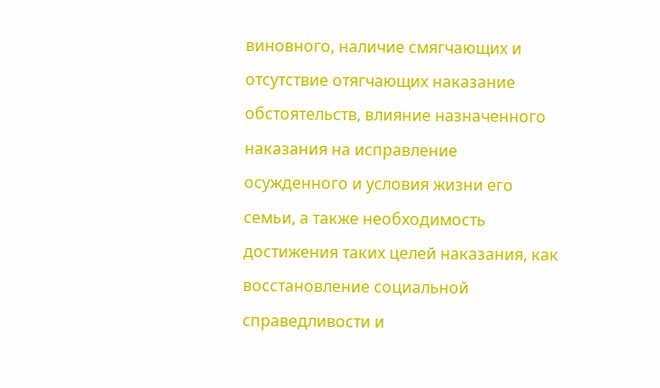виновного, наличие смягчающих и отсутствие отягчающих наказание обстоятельств, влияние назначенного наказания на исправление осужденного и условия жизни его семьи, а также необходимость достижения таких целей наказания, как восстановление социальной справедливости и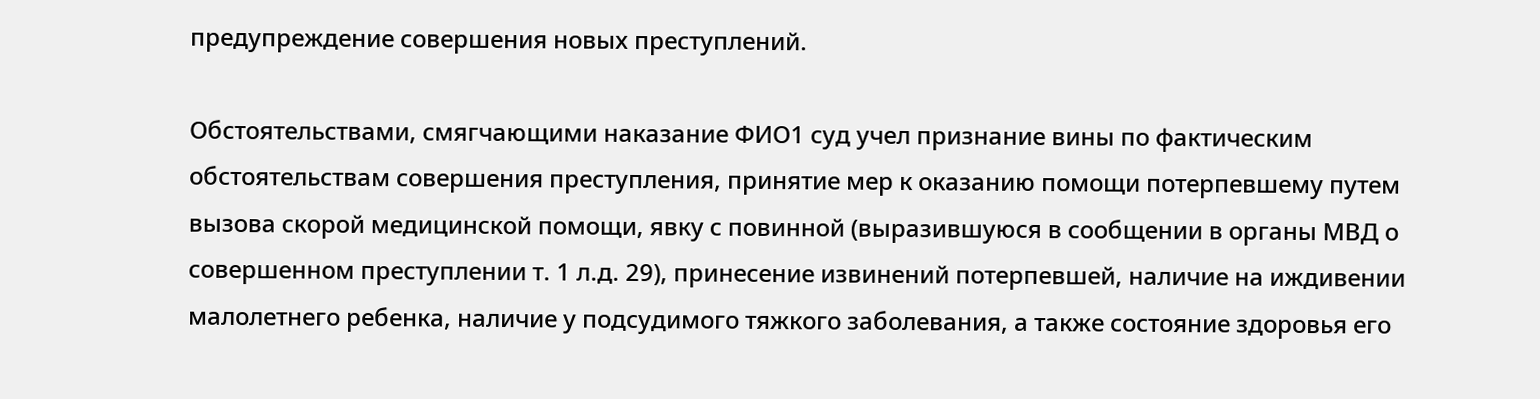предупреждение совершения новых преступлений.

Обстоятельствами, смягчающими наказание ФИО1 суд учел признание вины по фактическим обстоятельствам совершения преступления, принятие мер к оказанию помощи потерпевшему путем вызова скорой медицинской помощи, явку с повинной (выразившуюся в сообщении в органы МВД о совершенном преступлении т. 1 л.д. 29), принесение извинений потерпевшей, наличие на иждивении малолетнего ребенка, наличие у подсудимого тяжкого заболевания, а также состояние здоровья его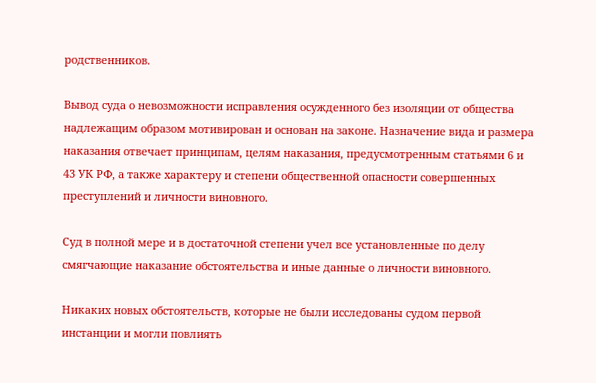родственников.

Вывод суда о невозможности исправления осужденного без изоляции от общества надлежащим образом мотивирован и основан на законе. Назначение вида и размера наказания отвечает принципам, целям наказания, предусмотренным статьями 6 и 43 УК РФ, а также характеру и степени общественной опасности совершенных преступлений и личности виновного.

Суд в полной мере и в достаточной степени учел все установленные по делу смягчающие наказание обстоятельства и иные данные о личности виновного.

Никаких новых обстоятельств, которые не были исследованы судом первой инстанции и могли повлиять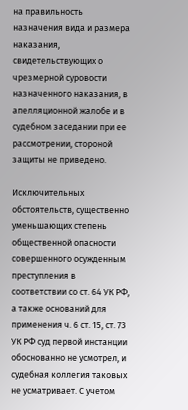на правильность назначения вида и размера наказания, свидетельствующих о чрезмерной суровости назначенного наказания, в апелляционной жалобе и в судебном заседании при ее рассмотрении, стороной защиты не приведено.

Исключительных обстоятельств, существенно уменьшающих степень общественной опасности совершенного осужденным преступления в соответствии со ст. 64 УК РФ, а также оснований для применения ч. 6 ст. 15, ст. 73 УК РФ суд первой инстанции обоснованно не усмотрел, и судебная коллегия таковых не усматривает. С учетом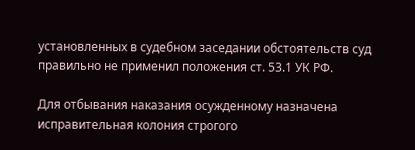установленных в судебном заседании обстоятельств суд правильно не применил положения ст. 53.1 УК РФ.

Для отбывания наказания осужденному назначена исправительная колония строгого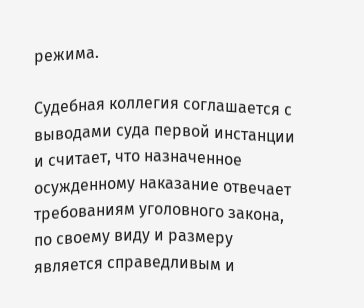режима.

Судебная коллегия соглашается с выводами суда первой инстанции и считает, что назначенное осужденному наказание отвечает требованиям уголовного закона, по своему виду и размеру является справедливым и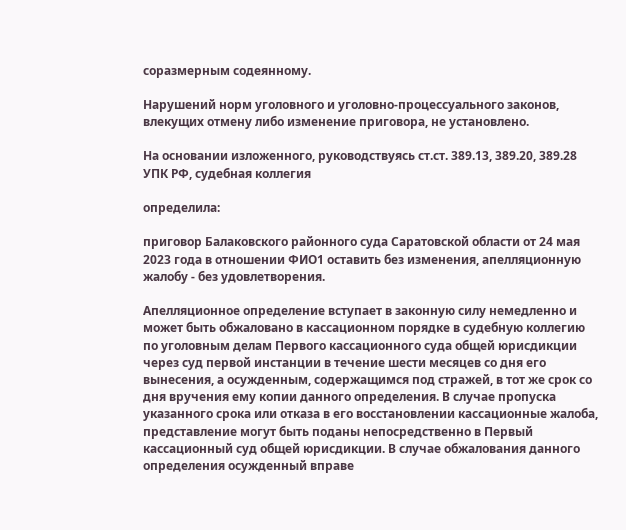соразмерным содеянному.

Нарушений норм уголовного и уголовно-процессуального законов, влекущих отмену либо изменение приговора, не установлено.

На основании изложенного, руководствуясь ст.ст. 389.13, 389.20, 389.28 УПК РФ, судебная коллегия

определила:

приговор Балаковского районного суда Саратовской области от 24 мая 2023 года в отношении ФИО1 оставить без изменения, апелляционную жалобу - без удовлетворения.

Апелляционное определение вступает в законную силу немедленно и может быть обжаловано в кассационном порядке в судебную коллегию по уголовным делам Первого кассационного суда общей юрисдикции через суд первой инстанции в течение шести месяцев со дня его вынесения, а осужденным, содержащимся под стражей, в тот же срок со дня вручения ему копии данного определения. В случае пропуска указанного срока или отказа в его восстановлении кассационные жалоба, представление могут быть поданы непосредственно в Первый кассационный суд общей юрисдикции. В случае обжалования данного определения осужденный вправе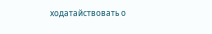ходатайствовать о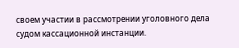своем участии в рассмотрении уголовного дела судом кассационной инстанции.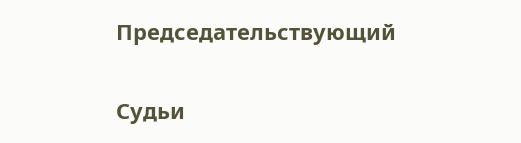Председательствующий

Судьи